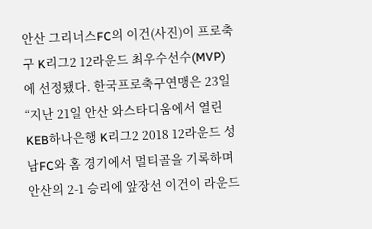안산 그리너스FC의 이건(사진)이 프로축구 K리그2 12라운드 최우수선수(MVP)에 선정됐다. 한국프로축구연맹은 23일 “지난 21일 안산 와스타디움에서 열린 KEB하나은행 K리그2 2018 12라운드 성남FC와 홈 경기에서 멀티골을 기록하며 안산의 2-1 승리에 앞장선 이건이 라운드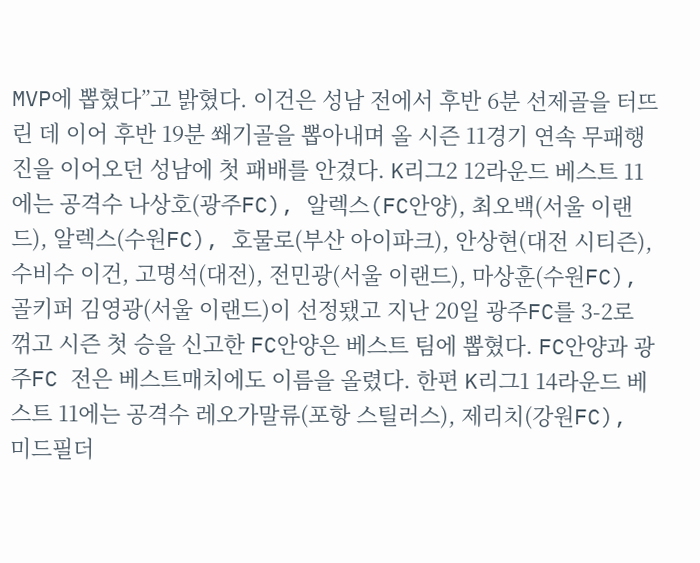MVP에 뽑혔다”고 밝혔다. 이건은 성남 전에서 후반 6분 선제골을 터뜨린 데 이어 후반 19분 쐐기골을 뽑아내며 올 시즌 11경기 연속 무패행진을 이어오던 성남에 첫 패배를 안겼다. K리그2 12라운드 베스트 11에는 공격수 나상호(광주FC), 알렉스(FC안양), 최오백(서울 이랜드), 알렉스(수원FC), 호물로(부산 아이파크), 안상현(대전 시티즌), 수비수 이건, 고명석(대전), 전민광(서울 이랜드), 마상훈(수원FC), 골키퍼 김영광(서울 이랜드)이 선정됐고 지난 20일 광주FC를 3-2로 꺾고 시즌 첫 승을 신고한 FC안양은 베스트 팀에 뽑혔다. FC안양과 광주FC 전은 베스트매치에도 이름을 올렸다. 한편 K리그1 14라운드 베스트 11에는 공격수 레오가말류(포항 스틸러스), 제리치(강원FC), 미드필더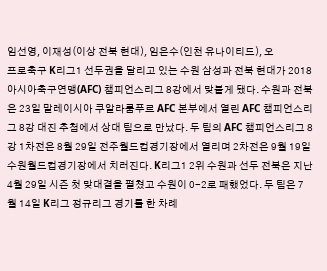임선영, 이재성(이상 전북 현대), 임은수(인천 유나이티드), 오
프로축구 K리그1 선두권을 달리고 있는 수원 삼성과 전북 현대가 2018 아시아축구연맹(AFC) 챔피언스리그 8강에서 맞붙게 됐다. 수원과 전북은 23일 말레이시아 쿠알라룸푸르 AFC 본부에서 열린 AFC 챔피언스리그 8강 대진 추첨에서 상대 팀으로 만났다. 두 팀의 AFC 챔피언스리그 8강 1차전은 8월 29일 전주월드컵경기장에서 열리며 2차전은 9월 19일 수원월드컵경기장에서 치러진다. K리그1 2위 수원과 선두 전북은 지난 4월 29일 시즌 첫 맞대결을 펼쳤고 수원이 0-2로 패했었다. 두 팀은 7월 14일 K리그 정규리그 경기를 한 차례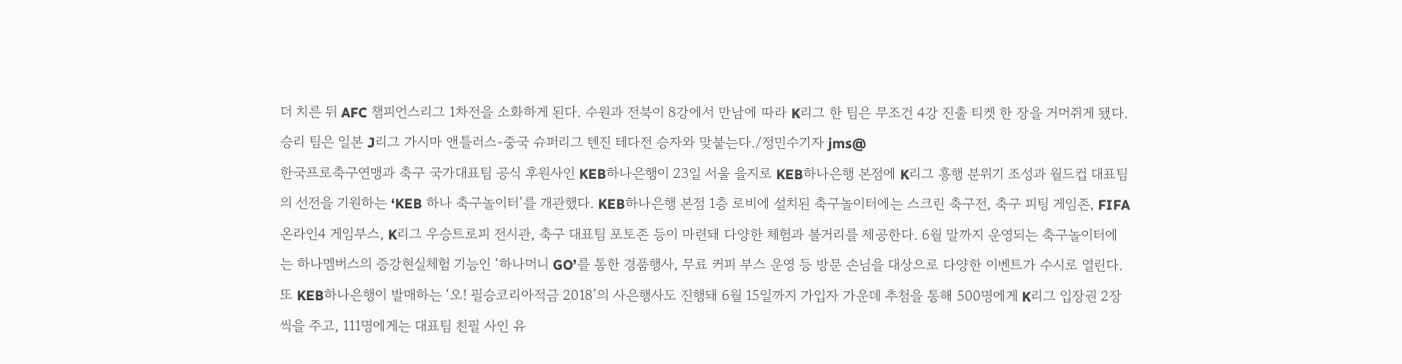더 치른 뒤 AFC 챔피언스리그 1차전을 소화하게 된다. 수원과 전북이 8강에서 만남에 따라 K리그 한 팀은 무조건 4강 진출 티켓 한 장을 거머쥐게 됐다. 승리 팀은 일본 J리그 가시마 앤틀러스-중국 슈퍼리그 톈진 테다전 승자와 맞붙는다./정민수기자 jms@
한국프로축구연맹과 축구 국가대표팀 공식 후원사인 KEB하나은행이 23일 서울 을지로 KEB하나은행 본점에 K리그 흥행 분위기 조성과 월드컵 대표팀의 선전을 기원하는 ‘KEB 하나 축구놀이터’를 개관했다. KEB하나은행 본점 1층 로비에 설치된 축구놀이터에는 스크린 축구전, 축구 피팅 게임존, FIFA 온라인4 게임부스, K리그 우승트로피 전시관, 축구 대표팀 포토존 등이 마련돼 다양한 체험과 볼거리를 제공한다. 6월 말까지 운영되는 축구놀이터에는 하나멤버스의 증강현실체험 기능인 ‘하나머니 GO’를 통한 경품행사, 무료 커피 부스 운영 등 방문 손님을 대상으로 다양한 이벤트가 수시로 열린다. 또 KEB하나은행이 발매하는 ‘오! 필승코리아적금 2018’의 사은행사도 진행돼 6월 15일까지 가입자 가운데 추첨을 통해 500명에게 K리그 입장권 2장씩을 주고, 111명에게는 대표팀 친필 사인 유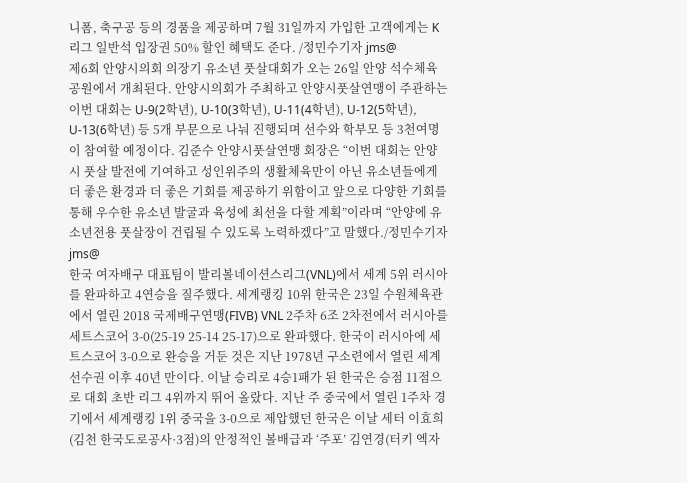니폼, 축구공 등의 경품을 제공하며 7월 31일까지 가입한 고객에게는 K리그 일반석 입장권 50% 할인 혜택도 준다. /정민수기자 jms@
제6회 안양시의회 의장기 유소년 풋살대회가 오는 26일 안양 석수체육공원에서 개최된다. 안양시의회가 주최하고 안양시풋살연맹이 주관하는 이번 대회는 U-9(2학년), U-10(3학년), U-11(4학년), U-12(5학년), U-13(6학년) 등 5개 부문으로 나눠 진행되며 선수와 학부모 등 3천여명이 참여할 예정이다. 김준수 안양시풋살연맹 회장은 “이번 대회는 안양시 풋살 발전에 기여하고 성인위주의 생활체육만이 아닌 유소년들에게 더 좋은 환경과 더 좋은 기회를 제공하기 위함이고 앞으로 다양한 기회를 통해 우수한 유소년 발굴과 육성에 최선을 다할 계획”이라며 “안양에 유소년전용 풋살장이 건립될 수 있도록 노력하겠다”고 말했다./정민수기자 jms@
한국 여자배구 대표팀이 발리볼네이션스리그(VNL)에서 세계 5위 러시아를 완파하고 4연승을 질주했다. 세계랭킹 10위 한국은 23일 수원체육관에서 열린 2018 국제배구연맹(FIVB) VNL 2주차 6조 2차전에서 러시아를 세트스코어 3-0(25-19 25-14 25-17)으로 완파했다. 한국이 러시아에 세트스코어 3-0으로 완승을 거둔 것은 지난 1978년 구소련에서 열린 세계선수권 이후 40년 만이다. 이날 승리로 4승1패가 된 한국은 승점 11점으로 대회 초반 리그 4위까지 뛰어 올랐다. 지난 주 중국에서 열린 1주차 경기에서 세계랭킹 1위 중국을 3-0으로 제압했던 한국은 이날 세터 이효희(김천 한국도로공사·3점)의 안정적인 볼배급과 ‘주포’ 김연경(터키 엑자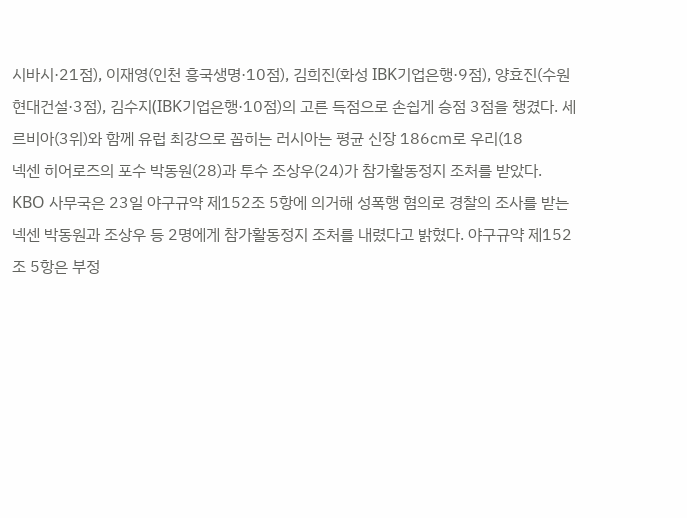시바시·21점), 이재영(인천 흥국생명·10점), 김희진(화성 IBK기업은행·9점), 양효진(수원 현대건설·3점), 김수지(IBK기업은행·10점)의 고른 득점으로 손쉽게 승점 3점을 챙겼다. 세르비아(3위)와 함께 유럽 최강으로 꼽히는 러시아는 평균 신장 186㎝로 우리(18
넥센 히어로즈의 포수 박동원(28)과 투수 조상우(24)가 참가활동정지 조처를 받았다. KBO 사무국은 23일 야구규약 제152조 5항에 의거해 성폭행 혐의로 경찰의 조사를 받는 넥센 박동원과 조상우 등 2명에게 참가활동정지 조처를 내렸다고 밝혔다. 야구규약 제152조 5항은 부정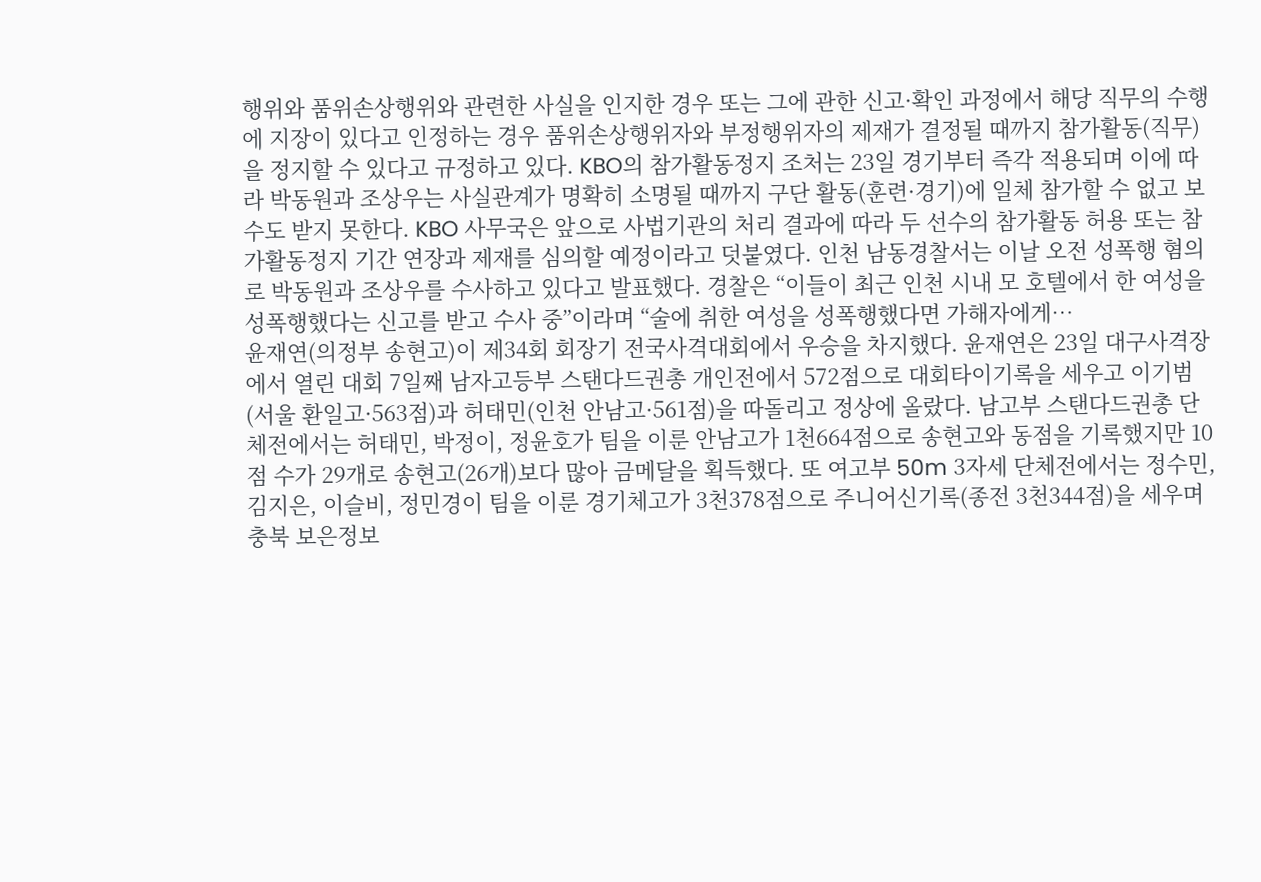행위와 품위손상행위와 관련한 사실을 인지한 경우 또는 그에 관한 신고·확인 과정에서 해당 직무의 수행에 지장이 있다고 인정하는 경우 품위손상행위자와 부정행위자의 제재가 결정될 때까지 참가활동(직무)을 정지할 수 있다고 규정하고 있다. KBO의 참가활동정지 조처는 23일 경기부터 즉각 적용되며 이에 따라 박동원과 조상우는 사실관계가 명확히 소명될 때까지 구단 활동(훈련·경기)에 일체 참가할 수 없고 보수도 받지 못한다. KBO 사무국은 앞으로 사법기관의 처리 결과에 따라 두 선수의 참가활동 허용 또는 참가활동정지 기간 연장과 제재를 심의할 예정이라고 덧붙였다. 인천 남동경찰서는 이날 오전 성폭행 혐의로 박동원과 조상우를 수사하고 있다고 발표했다. 경찰은 “이들이 최근 인천 시내 모 호텔에서 한 여성을 성폭행했다는 신고를 받고 수사 중”이라며 “술에 취한 여성을 성폭행했다면 가해자에게…
윤재연(의정부 송현고)이 제34회 회장기 전국사격대회에서 우승을 차지했다. 윤재연은 23일 대구사격장에서 열린 대회 7일째 남자고등부 스탠다드권총 개인전에서 572점으로 대회타이기록을 세우고 이기범(서울 환일고·563점)과 허태민(인천 안남고·561점)을 따돌리고 정상에 올랐다. 남고부 스탠다드권총 단체전에서는 허태민, 박정이, 정윤호가 팀을 이룬 안남고가 1천664점으로 송현고와 동점을 기록했지만 10점 수가 29개로 송현고(26개)보다 많아 금메달을 획득했다. 또 여고부 50m 3자세 단체전에서는 정수민, 김지은, 이슬비, 정민경이 팀을 이룬 경기체고가 3천378점으로 주니어신기록(종전 3천344점)을 세우며 충북 보은정보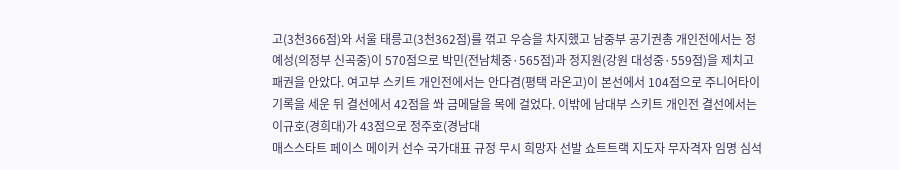고(3천366점)와 서울 태릉고(3천362점)를 꺾고 우승을 차지했고 남중부 공기권총 개인전에서는 정예성(의정부 신곡중)이 570점으로 박민(전남체중·565점)과 정지원(강원 대성중·559점)을 제치고 패권을 안았다. 여고부 스키트 개인전에서는 안다겸(평택 라온고)이 본선에서 104점으로 주니어타이기록을 세운 뒤 결선에서 42점을 쏴 금메달을 목에 걸었다. 이밖에 남대부 스키트 개인전 결선에서는 이규호(경희대)가 43점으로 정주호(경남대
매스스타트 페이스 메이커 선수 국가대표 규정 무시 희망자 선발 쇼트트랙 지도자 무자격자 임명 심석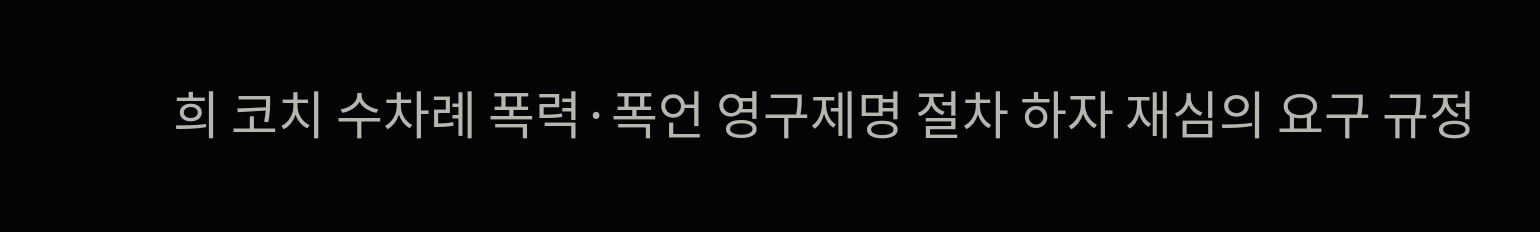희 코치 수차례 폭력·폭언 영구제명 절차 하자 재심의 요구 규정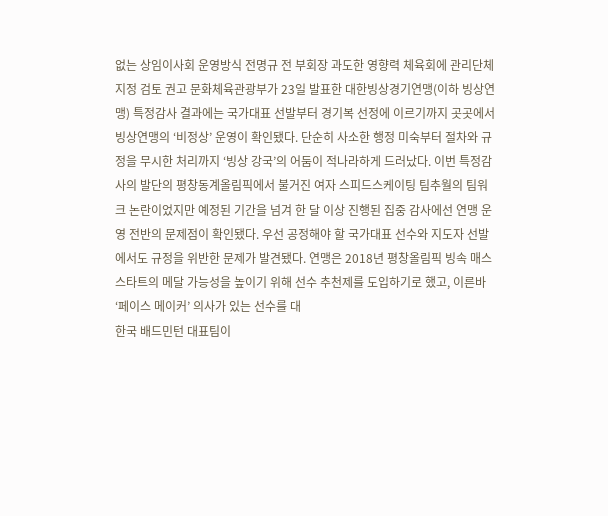없는 상임이사회 운영방식 전명규 전 부회장 과도한 영향력 체육회에 관리단체 지정 검토 권고 문화체육관광부가 23일 발표한 대한빙상경기연맹(이하 빙상연맹) 특정감사 결과에는 국가대표 선발부터 경기복 선정에 이르기까지 곳곳에서 빙상연맹의 ‘비정상’ 운영이 확인됐다. 단순히 사소한 행정 미숙부터 절차와 규정을 무시한 처리까지 ‘빙상 강국’의 어둠이 적나라하게 드러났다. 이번 특정감사의 발단의 평창동계올림픽에서 불거진 여자 스피드스케이팅 팀추월의 팀워크 논란이었지만 예정된 기간을 넘겨 한 달 이상 진행된 집중 감사에선 연맹 운영 전반의 문제점이 확인됐다. 우선 공정해야 할 국가대표 선수와 지도자 선발에서도 규정을 위반한 문제가 발견됐다. 연맹은 2018년 평창올림픽 빙속 매스스타트의 메달 가능성을 높이기 위해 선수 추천제를 도입하기로 했고, 이른바 ‘페이스 메이커’ 의사가 있는 선수를 대
한국 배드민턴 대표팀이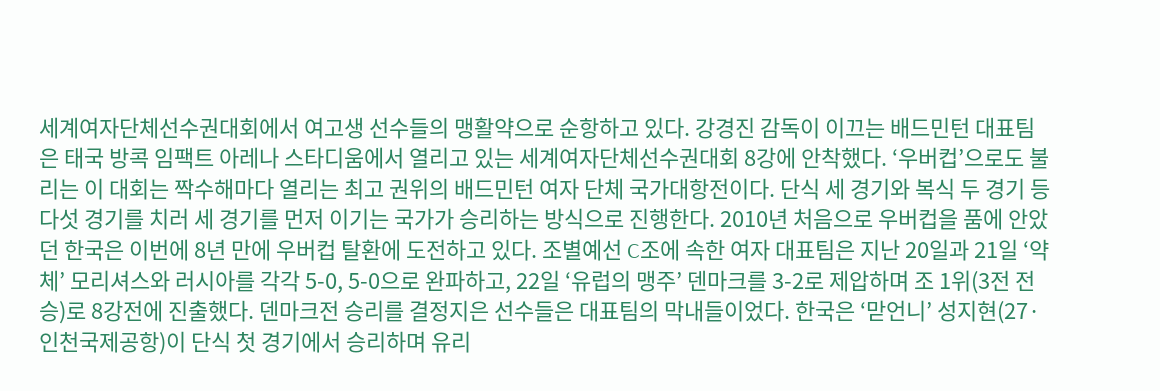세계여자단체선수권대회에서 여고생 선수들의 맹활약으로 순항하고 있다. 강경진 감독이 이끄는 배드민턴 대표팀은 태국 방콕 임팩트 아레나 스타디움에서 열리고 있는 세계여자단체선수권대회 8강에 안착했다. ‘우버컵’으로도 불리는 이 대회는 짝수해마다 열리는 최고 권위의 배드민턴 여자 단체 국가대항전이다. 단식 세 경기와 복식 두 경기 등 다섯 경기를 치러 세 경기를 먼저 이기는 국가가 승리하는 방식으로 진행한다. 2010년 처음으로 우버컵을 품에 안았던 한국은 이번에 8년 만에 우버컵 탈환에 도전하고 있다. 조별예선 C조에 속한 여자 대표팀은 지난 20일과 21일 ‘약체’ 모리셔스와 러시아를 각각 5-0, 5-0으로 완파하고, 22일 ‘유럽의 맹주’ 덴마크를 3-2로 제압하며 조 1위(3전 전승)로 8강전에 진출했다. 덴마크전 승리를 결정지은 선수들은 대표팀의 막내들이었다. 한국은 ‘맏언니’ 성지현(27·인천국제공항)이 단식 첫 경기에서 승리하며 유리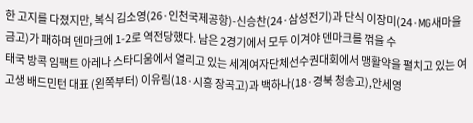한 고지를 다졌지만, 복식 김소영(26·인천국제공항)-신승찬(24·삼성전기)과 단식 이장미(24·MG새마을금고)가 패하며 덴마크에 1-2로 역전당했다. 남은 2경기에서 모두 이겨야 덴마크를 꺾을 수
태국 방콕 임팩트 아레나 스타디움에서 열리고 있는 세계여자단체선수권대회에서 맹활약을 펼치고 있는 여고생 배드민턴 대표 (왼쪽부터) 이유림(18·시흥 장곡고)과 백하나(18·경북 청송고),안세영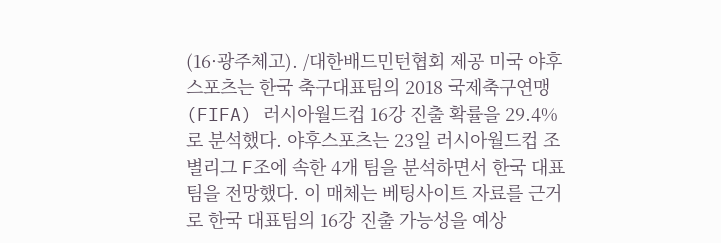(16·광주체고). /대한배드민턴협회 제공 미국 야후스포츠는 한국 축구대표팀의 2018 국제축구연맹(FIFA) 러시아월드컵 16강 진출 확률을 29.4%로 분석했다. 야후스포츠는 23일 러시아월드컵 조별리그 F조에 속한 4개 팀을 분석하면서 한국 대표팀을 전망했다. 이 매체는 베팅사이트 자료를 근거로 한국 대표팀의 16강 진출 가능성을 예상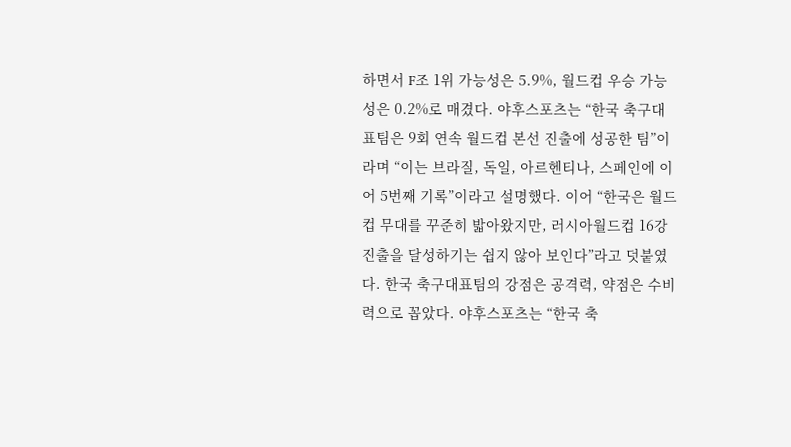하면서 F조 1위 가능성은 5.9%, 월드컵 우승 가능성은 0.2%로 매겼다. 야후스포츠는 “한국 축구대표팀은 9회 연속 월드컵 본선 진출에 성공한 팀”이라며 “이는 브라질, 독일, 아르헨티나, 스페인에 이어 5번째 기록”이라고 설명했다. 이어 “한국은 월드컵 무대를 꾸준히 밟아왔지만, 러시아월드컵 16강 진출을 달성하기는 쉽지 않아 보인다”라고 덧붙였다. 한국 축구대표팀의 강점은 공격력, 약점은 수비력으로 꼽았다. 야후스포츠는 “한국 축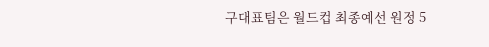구대표팀은 월드컵 최종예선 원정 5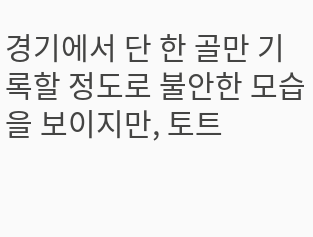경기에서 단 한 골만 기록할 정도로 불안한 모습을 보이지만, 토트